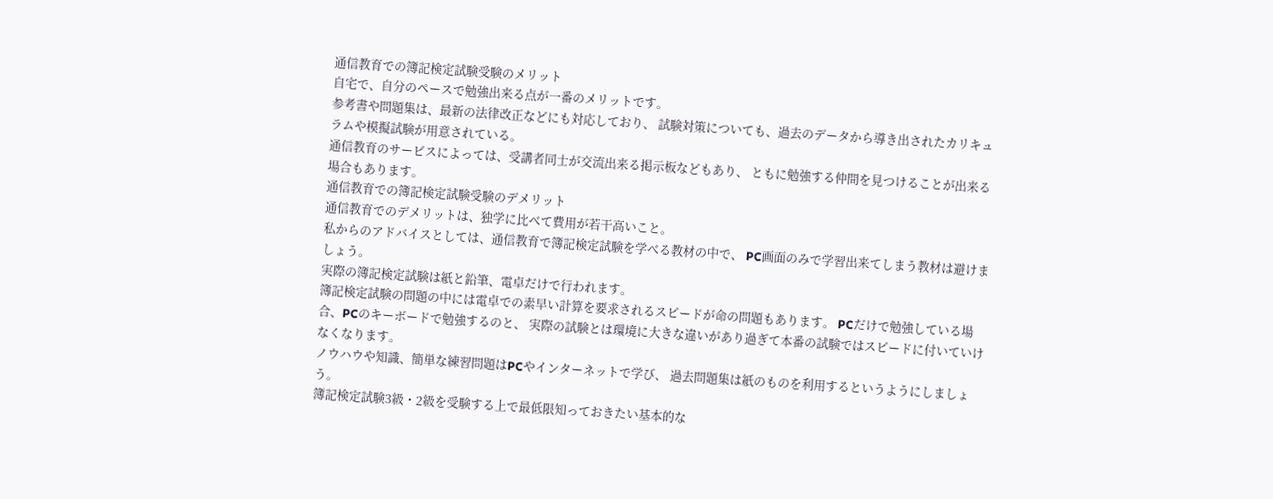通信教育での簿記検定試験受験のメリット
自宅で、自分のペースで勉強出来る点が一番のメリットです。
参考書や問題集は、最新の法律改正などにも対応しており、 試験対策についても、過去のデータから導き出されたカリキュラムや模擬試験が用意されている。
通信教育のサービスによっては、受講者同士が交流出来る掲示板などもあり、 ともに勉強する仲間を見つけることが出来る場合もあります。
通信教育での簿記検定試験受験のデメリット
通信教育でのデメリットは、独学に比べて費用が若干高いこと。
私からのアドバイスとしては、通信教育で簿記検定試験を学べる教材の中で、 PC画面のみで学習出来てしまう教材は避けましょう。
実際の簿記検定試験は紙と鉛筆、電卓だけで行われます。
簿記検定試験の問題の中には電卓での素早い計算を要求されるスピードが命の問題もあります。 PCだけで勉強している場合、PCのキーボードで勉強するのと、 実際の試験とは環境に大きな違いがあり過ぎて本番の試験ではスピードに付いていけなくなります。
ノウハウや知識、簡単な練習問題はPCやインターネットで学び、 過去問題集は紙のものを利用するというようにしましょう。
簿記検定試験3級・2級を受験する上で最低限知っておきたい基本的な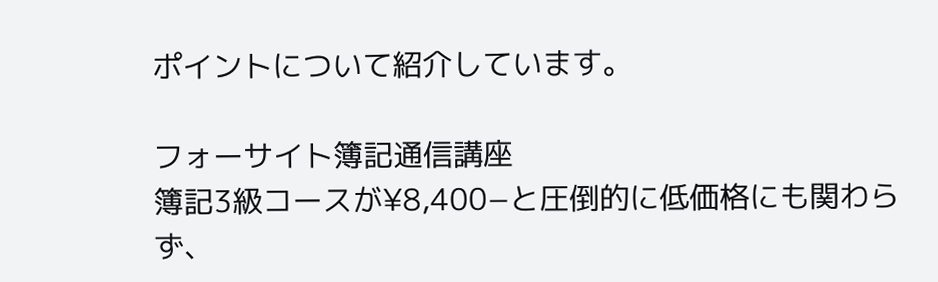ポイントについて紹介しています。

フォーサイト簿記通信講座
簿記3級コースが¥8,400−と圧倒的に低価格にも関わらず、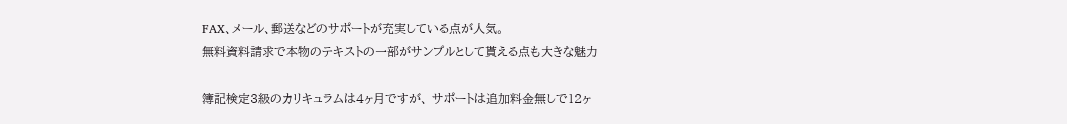FAX、メール、郵送などのサポートが充実している点が人気。
無料資料請求で本物のテキストの一部がサンプルとして貰える点も大きな魅力

簿記検定3級のカリキュラムは4ヶ月ですが、 サポートは追加料金無しで12ヶ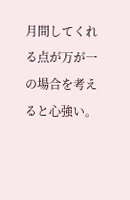月間してくれる点が万が一の場合を考えると心強い。